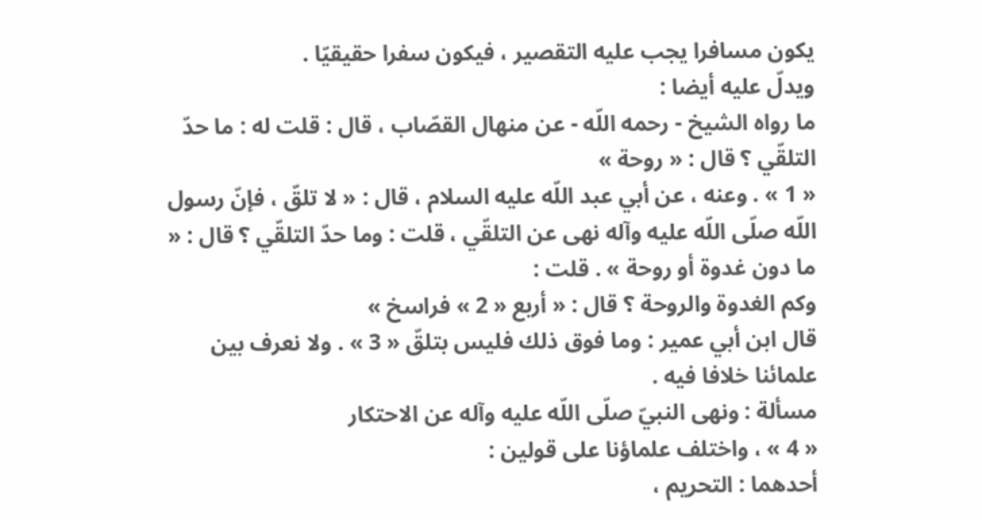يكون مسافرا يجب عليه التقصير ، فيكون سفرا حقيقيّا .
ويدلّ عليه أيضا :
ما رواه الشيخ - رحمه اللّه - عن منهال القصّاب ، قال : قلت له : ما حدّ التلقّي ؟ قال : « روحة »
« 1 » . وعنه ، عن أبي عبد اللّه عليه السلام ، قال : « لا تلقّ ، فإنّ رسول اللّه صلّى اللّه عليه وآله نهى عن التلقّي ، قلت : وما حدّ التلقّي ؟ قال : « ما دون غدوة أو روحة » . قلت :
وكم الغدوة والروحة ؟ قال : « أربع « 2 » فراسخ »
قال ابن أبي عمير : وما فوق ذلك فليس بتلقّ « 3 » . ولا نعرف بين علمائنا خلافا فيه .
مسألة : ونهى النبيّ صلّى اللّه عليه وآله عن الاحتكار
« 4 » ، واختلف علماؤنا على قولين :
أحدهما : التحريم ،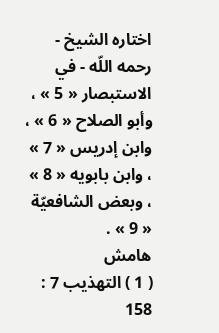اختاره الشيخ - رحمه اللّه - في الاستبصار « 5 » ، وأبو الصلاح « 6 » ، وابن إدريس « 7 » ، وابن بابويه « 8 » ، وبعض الشافعيّة « 9 » .
هامش
( 1 ) التهذيب 7 : 158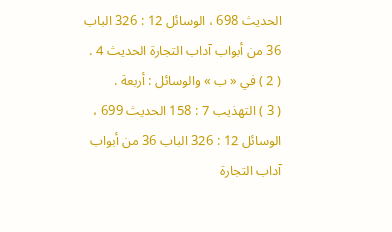الحديث 698 ، الوسائل 12 : 326 الباب 36 من أبواب آداب التجارة الحديث 4 .
( 2 ) في « ب » والوسائل : أربعة .
( 3 ) التهذيب 7 : 158 الحديث 699 ، الوسائل 12 : 326 الباب 36 من أبواب آداب التجارة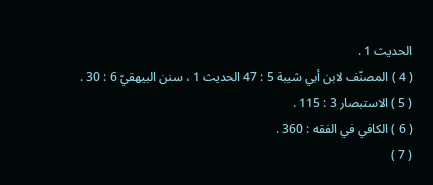الحديث 1 .
( 4 ) المصنّف لابن أبي شيبة 5 : 47 الحديث 1 ، سنن البيهقيّ 6 : 30 .
( 5 ) الاستبصار 3 : 115 .
( 6 ) الكافي في الفقه : 360 .
( 7 )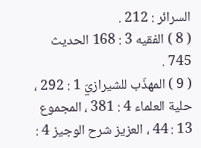السرائر : 212 .
( 8 ) الفقيه 3 : 168 الحديث 745 .
( 9 ) المهذّب للشيرازيّ 1 : 292 ، حلية العلماء 4 : 381 ، المجموع 13 : 44 ، العزيز شرح الوجيز 4 :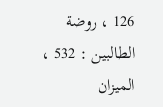126 ، روضة الطالبين : 532 ، الميزان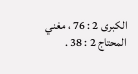الكبرى 2 : 76 ، مغني المحتاج 2 : 38 .